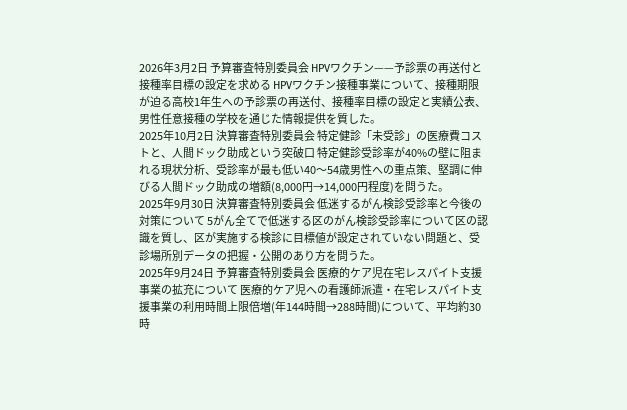2026年3月2日 予算審査特別委員会 HPVワクチン——予診票の再送付と接種率目標の設定を求める HPVワクチン接種事業について、接種期限が迫る高校1年生への予診票の再送付、接種率目標の設定と実績公表、男性任意接種の学校を通じた情報提供を質した。
2025年10月2日 決算審査特別委員会 特定健診「未受診」の医療費コストと、人間ドック助成という突破口 特定健診受診率が40%の壁に阻まれる現状分析、受診率が最も低い40〜54歳男性への重点策、堅調に伸びる人間ドック助成の増額(8,000円→14,000円程度)を問うた。
2025年9月30日 決算審査特別委員会 低迷するがん検診受診率と今後の対策について 5がん全てで低迷する区のがん検診受診率について区の認識を質し、区が実施する検診に目標値が設定されていない問題と、受診場所別データの把握・公開のあり方を問うた。
2025年9月24日 予算審査特別委員会 医療的ケア児在宅レスパイト支援事業の拡充について 医療的ケア児への看護師派遣・在宅レスパイト支援事業の利用時間上限倍増(年144時間→288時間)について、平均約30時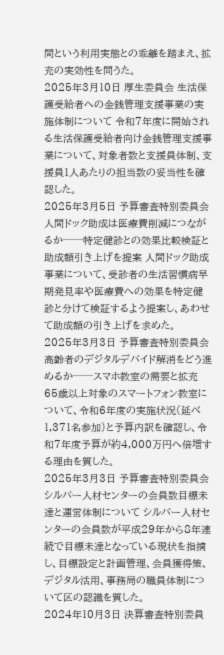間という利用実態との乖離を踏まえ、拡充の実効性を問うた。
2025年3月10日 厚生委員会 生活保護受給者への金銭管理支援事業の実施体制について 令和7年度に開始される生活保護受給者向け金銭管理支援事業について、対象者数と支援員体制、支援員1人あたりの担当数の妥当性を確認した。
2025年3月5日 予算審査特別委員会 人間ドック助成は医療費削減につながるか──特定健診との効果比較検証と助成額引き上げを提案 人間ドック助成事業について、受診者の生活習慣病早期発見率や医療費への効果を特定健診と分けて検証するよう提案し、あわせて助成額の引き上げを求めた。
2025年3月3日 予算審査特別委員会 高齢者のデジタルデバイド解消をどう進めるか──スマホ教室の需要と拡充 65歳以上対象のスマートフォン教室について、令和6年度の実施状況(延べ1,371名参加)と予算内訳を確認し、令和7年度予算が約4,000万円へ倍増する理由を質した。
2025年3月3日 予算審査特別委員会 シルバー人材センターの会員数目標未達と運営体制について シルバー人材センターの会員数が平成29年から8年連続で目標未達となっている現状を指摘し、目標設定と計画管理、会員獲得策、デジタル活用、事務局の職員体制について区の認識を質した。
2024年10月3日 決算審査特別委員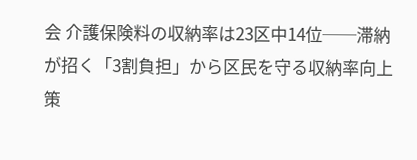会 介護保険料の収納率は23区中14位──滞納が招く「3割負担」から区民を守る収納率向上策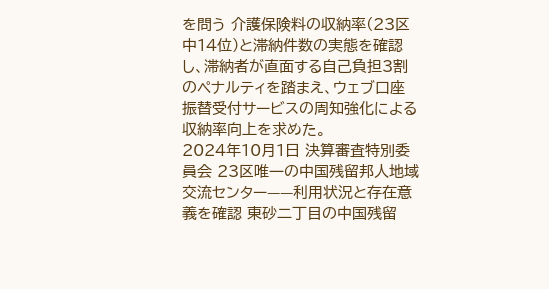を問う 介護保険料の収納率(23区中14位)と滞納件数の実態を確認し、滞納者が直面する自己負担3割のペナルティを踏まえ、ウェブ口座振替受付サービスの周知強化による収納率向上を求めた。
2024年10月1日 決算審査特別委員会 23区唯一の中国残留邦人地域交流センター——利用状況と存在意義を確認 東砂二丁目の中国残留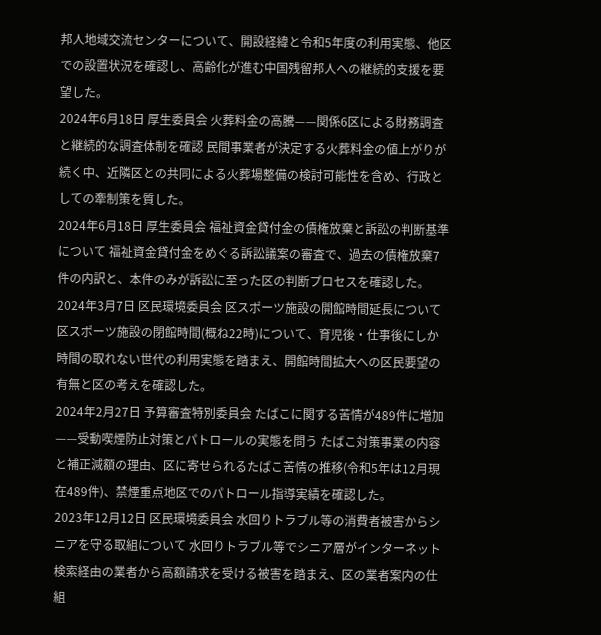邦人地域交流センターについて、開設経緯と令和5年度の利用実態、他区での設置状況を確認し、高齢化が進む中国残留邦人への継続的支援を要望した。
2024年6月18日 厚生委員会 火葬料金の高騰——関係6区による財務調査と継続的な調査体制を確認 民間事業者が決定する火葬料金の値上がりが続く中、近隣区との共同による火葬場整備の検討可能性を含め、行政としての牽制策を質した。
2024年6月18日 厚生委員会 福祉資金貸付金の債権放棄と訴訟の判断基準について 福祉資金貸付金をめぐる訴訟議案の審査で、過去の債権放棄7件の内訳と、本件のみが訴訟に至った区の判断プロセスを確認した。
2024年3月7日 区民環境委員会 区スポーツ施設の開館時間延長について 区スポーツ施設の閉館時間(概ね22時)について、育児後・仕事後にしか時間の取れない世代の利用実態を踏まえ、開館時間拡大への区民要望の有無と区の考えを確認した。
2024年2月27日 予算審査特別委員会 たばこに関する苦情が489件に増加——受動喫煙防止対策とパトロールの実態を問う たばこ対策事業の内容と補正減額の理由、区に寄せられるたばこ苦情の推移(令和5年は12月現在489件)、禁煙重点地区でのパトロール指導実績を確認した。
2023年12月12日 区民環境委員会 水回りトラブル等の消費者被害からシニアを守る取組について 水回りトラブル等でシニア層がインターネット検索経由の業者から高額請求を受ける被害を踏まえ、区の業者案内の仕組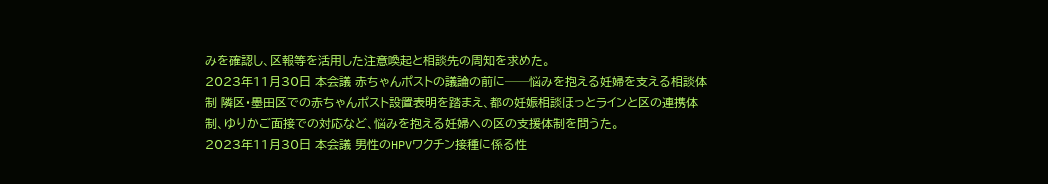みを確認し、区報等を活用した注意喚起と相談先の周知を求めた。
2023年11月30日 本会議 赤ちゃんポストの議論の前に──悩みを抱える妊婦を支える相談体制 隣区・墨田区での赤ちゃんポスト設置表明を踏まえ、都の妊娠相談ほっとラインと区の連携体制、ゆりかご面接での対応など、悩みを抱える妊婦への区の支援体制を問うた。
2023年11月30日 本会議 男性のHPVワクチン接種に係る性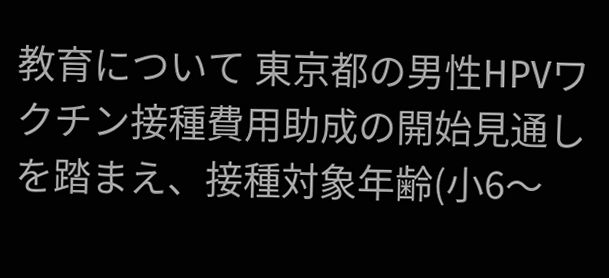教育について 東京都の男性HPVワクチン接種費用助成の開始見通しを踏まえ、接種対象年齢(小6〜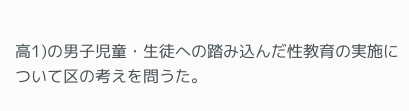高1)の男子児童・生徒への踏み込んだ性教育の実施について区の考えを問うた。